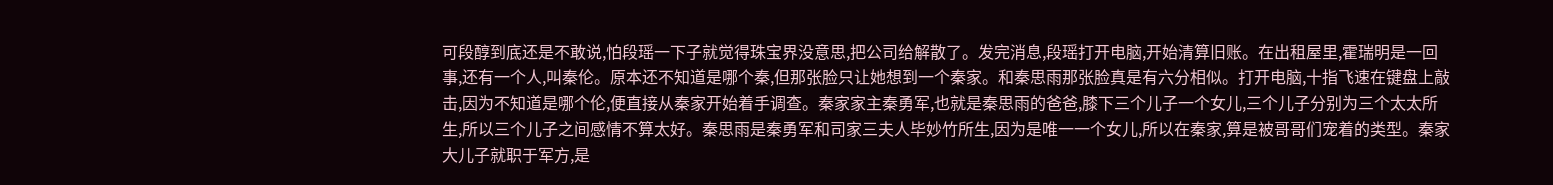可段醇到底还是不敢说,怕段瑶一下子就觉得珠宝界没意思,把公司给解散了。发完消息,段瑶打开电脑,开始清算旧账。在出租屋里,霍瑞明是一回事,还有一个人,叫秦伦。原本还不知道是哪个秦,但那张脸只让她想到一个秦家。和秦思雨那张脸真是有六分相似。打开电脑,十指飞速在键盘上敲击,因为不知道是哪个伦,便直接从秦家开始着手调查。秦家家主秦勇军,也就是秦思雨的爸爸,膝下三个儿子一个女儿,三个儿子分别为三个太太所生,所以三个儿子之间感情不算太好。秦思雨是秦勇军和司家三夫人毕妙竹所生,因为是唯一一个女儿,所以在秦家,算是被哥哥们宠着的类型。秦家大儿子就职于军方,是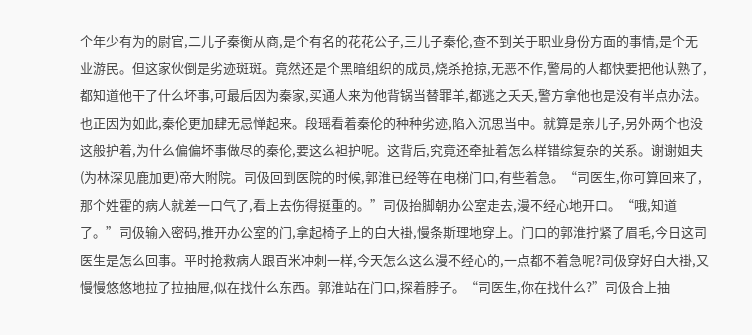个年少有为的尉官,二儿子秦衡从商,是个有名的花花公子,三儿子秦伦,查不到关于职业身份方面的事情,是个无业游民。但这家伙倒是劣迹斑斑。竟然还是个黑暗组织的成员,烧杀抢掠,无恶不作,警局的人都快要把他认熟了,都知道他干了什么坏事,可最后因为秦家,买通人来为他背锅当替罪羊,都逃之夭夭,警方拿他也是没有半点办法。也正因为如此,秦伦更加肆无忌惮起来。段瑶看着秦伦的种种劣迹,陷入沉思当中。就算是亲儿子,另外两个也没这般护着,为什么偏偏坏事做尽的秦伦,要这么袒护呢。这背后,究竟还牵扯着怎么样错综复杂的关系。谢谢姐夫(为林深见鹿加更)帝大附院。司伋回到医院的时候,郭淮已经等在电梯门口,有些着急。“司医生,你可算回来了,那个姓霍的病人就差一口气了,看上去伤得挺重的。”司伋抬脚朝办公室走去,漫不经心地开口。“哦,知道了。”司伋输入密码,推开办公室的门,拿起椅子上的白大褂,慢条斯理地穿上。门口的郭淮拧紧了眉毛,今日这司医生是怎么回事。平时抢救病人跟百米冲刺一样,今天怎么这么漫不经心的,一点都不着急呢?司伋穿好白大褂,又慢慢悠悠地拉了拉抽屉,似在找什么东西。郭淮站在门口,探着脖子。“司医生,你在找什么?”司伋合上抽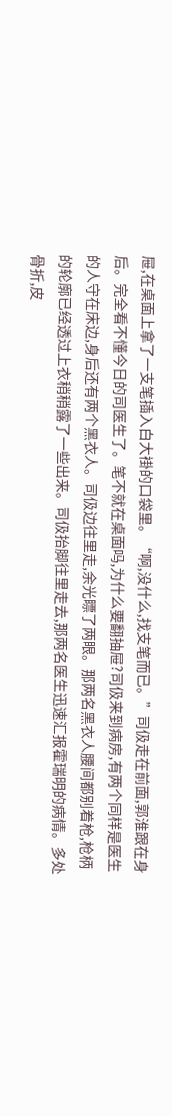屉,在桌面上拿了一支笔插入白大褂的口袋里。“啊,没什么,找支笔而已。”司伋走在前面,郭淮跟在身后。完全看不懂今日的司医生了。笔不就在桌面吗,为什么要翻抽屉?司伋来到病房,有两个同样是医生的人守在床边,身后还有两个黑衣人。司伋边往里走,余光瞟了两眼。那两名黑衣人腰间都别着枪,枪柄的轮廓已经透过上衣稍稍露了一些出来。司伋抬脚往里走去,那两名医生迅速汇报霍瑞明的病情。多处骨折,皮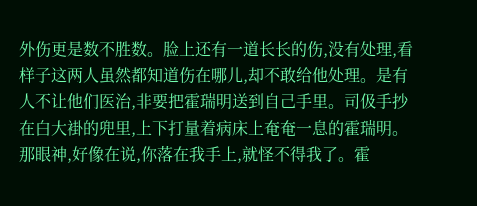外伤更是数不胜数。脸上还有一道长长的伤,没有处理,看样子这两人虽然都知道伤在哪儿,却不敢给他处理。是有人不让他们医治,非要把霍瑞明送到自己手里。司伋手抄在白大褂的兜里,上下打量着病床上奄奄一息的霍瑞明。那眼神,好像在说,你落在我手上,就怪不得我了。霍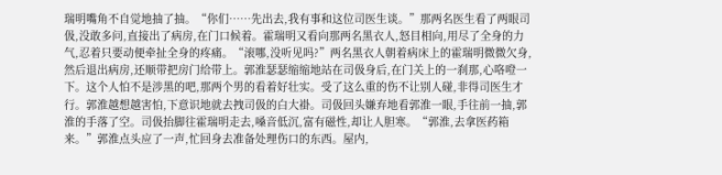瑞明嘴角不自觉地抽了抽。“你们……先出去,我有事和这位司医生谈。”那两名医生看了两眼司伋,没敢多问,直接出了病房,在门口候着。霍瑞明又看向那两名黑衣人,怒目相向,用尽了全身的力气,忍着只要动便牵扯全身的疼痛。“滚哪,没听见吗?”两名黑衣人朝着病床上的霍瑞明微微欠身,然后退出病房,还顺带把房门给带上。郭淮瑟瑟缩缩地站在司伋身后,在门关上的一刹那,心咯噔一下。这个人怕不是涉黑的吧,那两个男的看着好壮实。受了这么重的伤不让别人碰,非得司医生才行。郭淮越想越害怕,下意识地就去拽司伋的白大褂。司伋回头嫌弃地看郭淮一眼,手往前一抽,郭淮的手落了空。司伋抬脚往霍瑞明走去,嗓音低沉,富有磁性,却让人胆寒。“郭淮,去拿医药箱来。”郭淮点头应了一声,忙回身去准备处理伤口的东西。屋内,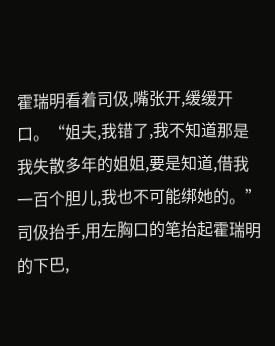霍瑞明看着司伋,嘴张开,缓缓开口。“姐夫,我错了,我不知道那是我失散多年的姐姐,要是知道,借我一百个胆儿,我也不可能绑她的。”司伋抬手,用左胸口的笔抬起霍瑞明的下巴,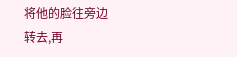将他的脸往旁边转去,再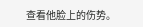查看他脸上的伤势。